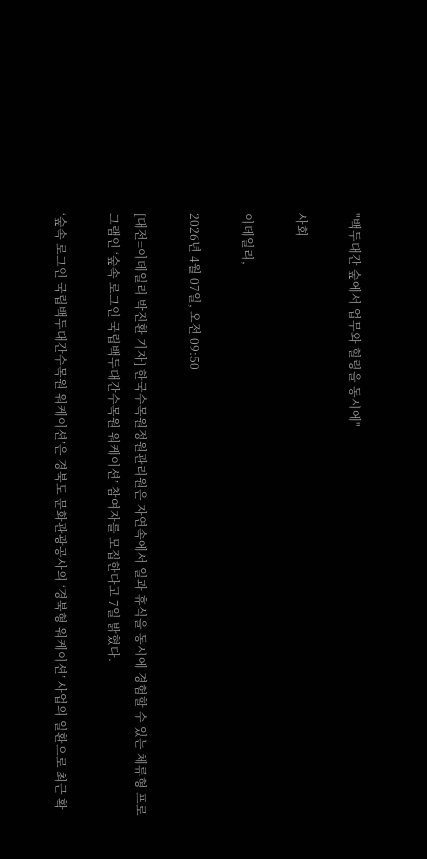"백두대간 숲에서 업무와 힐링을 동시에"

사회

이데일리,

2026년 4월 07일, 오전 09:50

[대전=이데일리 박진환 기자] 한국수목원정원관리원은 자연속에서 일과 휴식을 동시에 경험할 수 있는 체류형 프로그램인 ‘숲속 로그인 국립백두대간수목원 워케이션’ 참여자를 모집한다고 7일 밝혔다.

‘숲속 로그인 국립백두대간수목원 워케이션’은 경북도 문화관광공사의 ‘경북형 워케이션’ 사업의 일환으로 최근 확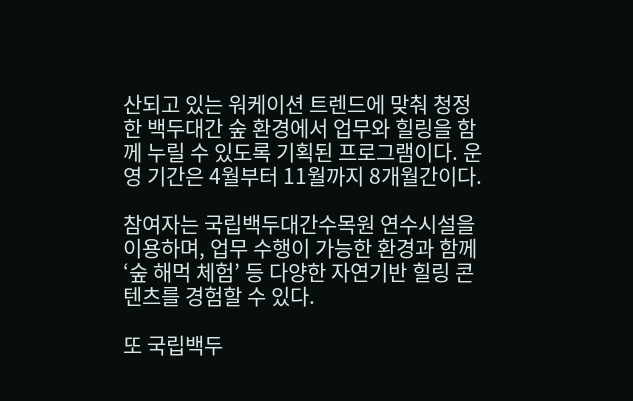산되고 있는 워케이션 트렌드에 맞춰 청정한 백두대간 숲 환경에서 업무와 힐링을 함께 누릴 수 있도록 기획된 프로그램이다. 운영 기간은 4월부터 11월까지 8개월간이다.

참여자는 국립백두대간수목원 연수시설을 이용하며, 업무 수행이 가능한 환경과 함께 ‘숲 해먹 체험’ 등 다양한 자연기반 힐링 콘텐츠를 경험할 수 있다.

또 국립백두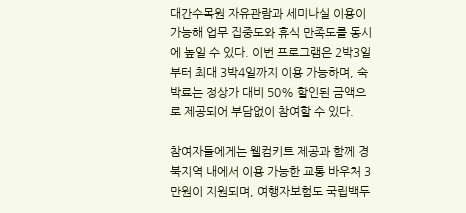대간수목원 자유관람과 세미나실 이용이 가능해 업무 집중도와 휴식 만족도를 동시에 높일 수 있다. 이번 프로그램은 2박3일부터 최대 3박4일까지 이용 가능하며, 숙박료는 정상가 대비 50% 할인된 금액으로 제공되어 부담없이 참여할 수 있다.

참여자들에게는 웰컴키트 제공과 함께 경북지역 내에서 이용 가능한 교통 바우처 3만원이 지원되며, 여행자보험도 국립백두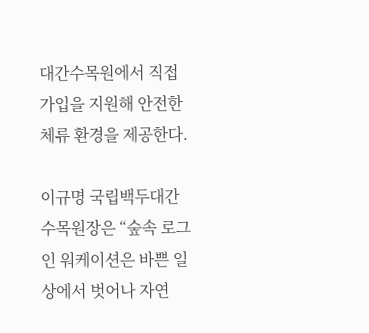대간수목원에서 직접 가입을 지원해 안전한 체류 환경을 제공한다.

이규명 국립백두대간수목원장은 “숲속 로그인 워케이션은 바쁜 일상에서 벗어나 자연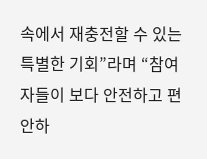속에서 재충전할 수 있는 특별한 기회”라며 “참여자들이 보다 안전하고 편안하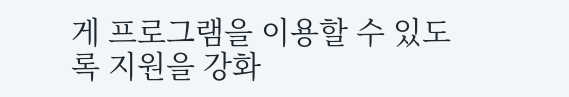게 프로그램을 이용할 수 있도록 지원을 강화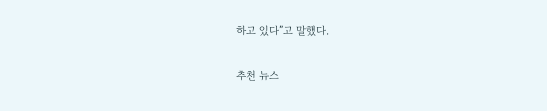하고 있다”고 말했다.

추천 뉴스